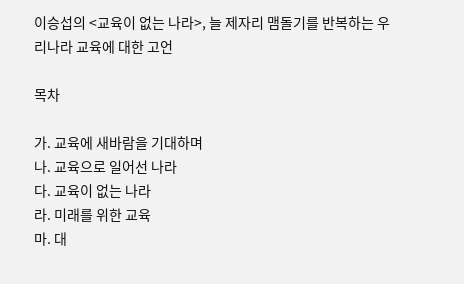이승섭의 <교육이 없는 나라>, 늘 제자리 맴돌기를 반복하는 우리나라 교육에 대한 고언

목차

가. 교육에 새바람을 기대하며
나. 교육으로 일어선 나라
다. 교육이 없는 나라
라. 미래를 위한 교육
마. 대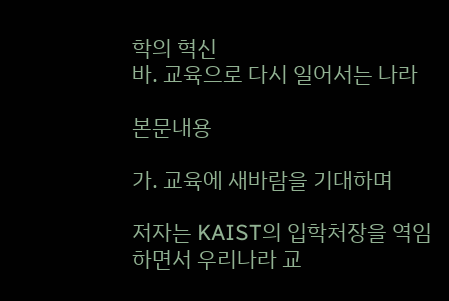학의 혁신
바. 교육으로 다시 일어서는 나라

본문내용

가. 교육에 새바람을 기대하며

저자는 KAIST의 입학처장을 역임하면서 우리나라 교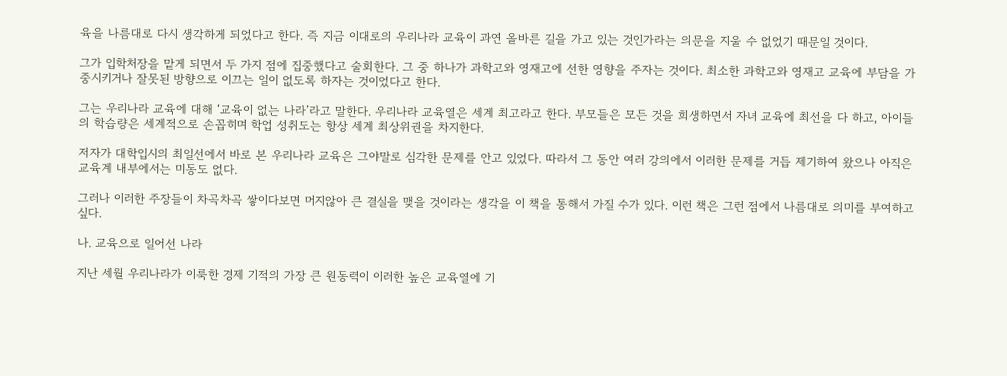육을 나름대로 다시 생각하게 되었다고 한다. 즉 지금 이대로의 우리나라 교육이 과연 올바른 길을 가고 있는 것인가라는 의문을 지울 수 없었기 때문일 것이다.

그가 입학처장을 맡게 되면서 두 가지 점에 집중했다고 술회한다. 그 중 하나가 과학고와 영재고에 선한 영향을 주자는 것이다. 최소한 과학고와 영재고 교육에 부담을 가중시키거나 잘못된 방향으로 이끄는 일이 없도록 하자는 것이었다고 한다.

그는 우리나라 교육에 대해 ‘교육이 없는 나라’라고 말한다. 우리나라 교육열은 세계 최고라고 한다. 부모들은 모든 것을 희생하면서 자녀 교육에 최선을 다 하고, 아이들의 학습량은 세계적으로 손꼽히며 학업 성취도는 항상 세계 최상위권을 차지한다.

저자가 대학입시의 최일선에서 바로 본 우리나라 교육은 그야말로 심각한 문제를 안고 있었다. 따라서 그 동안 여러 강의에서 이러한 문제를 거듭 제기하여 왔으나 아직은 교육계 내부에서는 미동도 없다.

그러나 이러한 주장들이 차곡차곡 쌓이다보면 머지않아 큰 결실을 맺을 것이라는 생각을 이 책을 통해서 가질 수가 있다. 이런 책은 그런 점에서 나름대로 의미를 부여하고 싶다.

나. 교육으로 일어선 나라

지난 세월 우리나라가 이룩한 경제 기적의 가장 큰 원동력이 이러한 높은 교육열에 기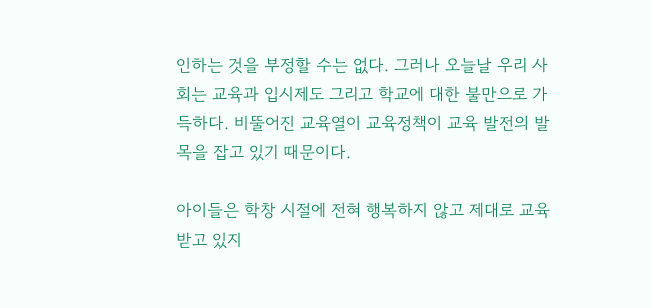인하는 것을 부정할 수는 없다. 그러나 오늘날 우리 사회는 교육과 입시제도 그리고 학교에 대한 불만으로 가득하다. 비뚤어진 교육열이 교육정책이 교육 발전의 발목을 잡고 있기 때문이다.

아이들은 학창 시절에 전혀 행복하지 않고 제대로 교육받고 있지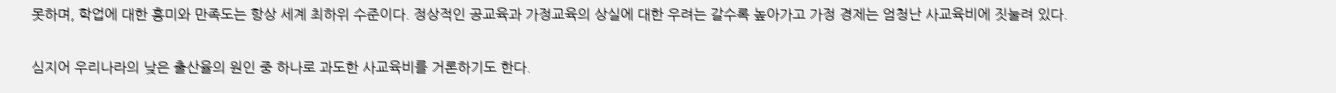못하며, 학업에 대한 흥미와 만족도는 항상 세계 최하위 수준이다. 정상적인 공교육과 가정교육의 상실에 대한 우려는 갈수록 높아가고 가정 경제는 엄청난 사교육비에 짓눌려 있다.

심지어 우리나라의 낮은 출산율의 원인 중 하나로 과도한 사교육비를 거론하기도 한다.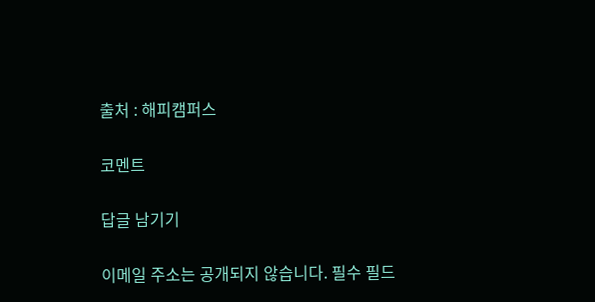출처 : 해피캠퍼스

코멘트

답글 남기기

이메일 주소는 공개되지 않습니다. 필수 필드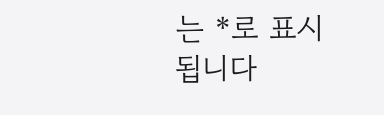는 *로 표시됩니다